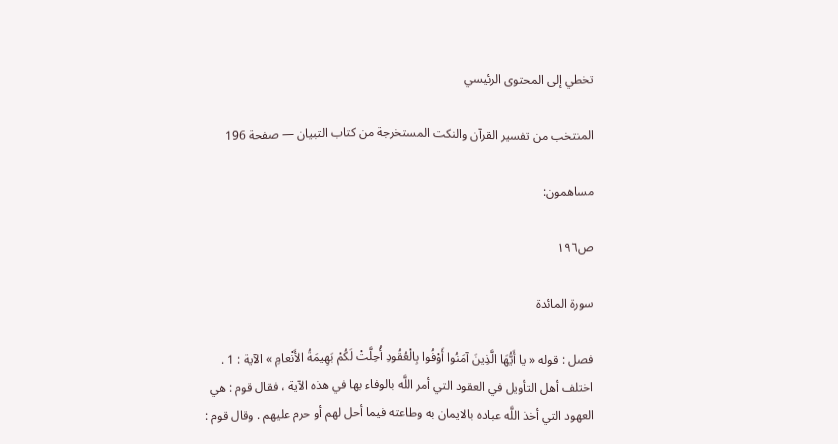تخطي إلى المحتوى الرئيسي

المنتخب من تفسير القرآن والنكت المستخرجة من كتاب التبيان — صفحة 196

مساهمون:

ص١٩٦

سورة المائدة

فصل : قوله « يا أَيُّهَا الَّذِينَ آمَنُوا أَوْفُوا بِالْعُقُودِ أُحِلَّتْ لَكُمْ بَهِيمَةُ الأَنْعامِ » الآية : 1 . اختلف أهل التأويل في العقود التي أمر اللَّه بالوفاء بها في هذه الآية ، فقال قوم : هي العهود التي أخذ اللَّه عباده بالايمان به وطاعته فيما أحل لهم أو حرم عليهم . وقال قوم :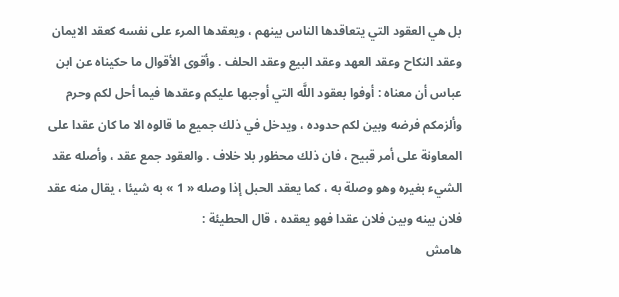بل هي العقود التي يتعاقدها الناس بينهم ، ويعقدها المرء على نفسه كعقد الايمان وعقد النكاح وعقد العهد وعقد البيع وعقد الحلف . وأقوى الأقوال ما حكيناه عن ابن عباس أن معناه : أوفوا بعقود اللَّه التي أوجبها عليكم وعقدها فيما أحل لكم وحرم وألزمكم فرضه وبين لكم حدوده ، ويدخل في ذلك جميع ما قالوه الا ما كان عقدا على المعاونة على أمر قبيح ، فان ذلك محظور بلا خلاف . والعقود جمع عقد ، وأصله عقد الشيء بغيره وهو وصلة به ، كما يعقد الحبل إذا وصله « 1 » به شيئا ، يقال منه عقد فلان بينه وبين فلان عقدا فهو يعقده ، قال الحطيئة :
هامش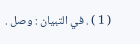( 1 ) . في التبيان : وصل .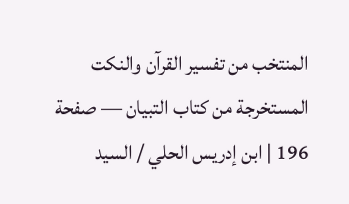المنتخب من تفسير القرآن والنكت المستخرجة من كتاب التبيان — صفحة 196 | ابن إدريس الحلي / السيد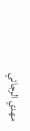مهدي الرجائي